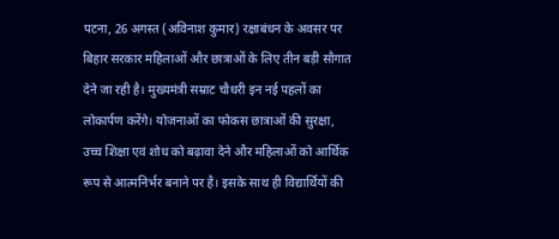पटना, 26 अगस्त (अविनाश कुमार) रक्षाबंधन के अवसर पर बिहार सरकार महिलाओं और छात्राओं के लिए तीन बड़ी सौगात देने जा रही है। मुख्यमंत्री सम्राट चौधरी इन नई पहलों का लोकार्पण करेंगे। योजनाओं का फोकस छात्राओं की सुरक्षा, उच्च शिक्षा एवं शोध को बढ़ावा देने और महिलाओं को आर्थिक रूप से आत्मनिर्भर बनाने पर है। इसके साथ ही विद्यार्थियों की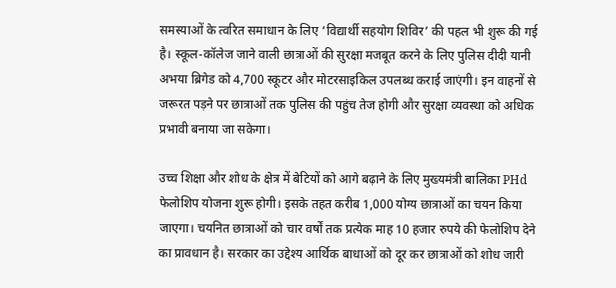समस्याओं के त्वरित समाधान के लिए ‘विद्यार्थी सहयोग शिविर’ की पहल भी शुरू की गई है। स्कूल-कॉलेज जाने वाली छात्राओं की सुरक्षा मजबूत करने के लिए पुलिस दीदी यानी अभया ब्रिगेड को 4,700 स्कूटर और मोटरसाइकिल उपलब्ध कराई जाएंगी। इन वाहनों से जरूरत पड़ने पर छात्राओं तक पुलिस की पहुंच तेज होगी और सुरक्षा व्यवस्था को अधिक प्रभावी बनाया जा सकेगा।

उच्च शिक्षा और शोध के क्षेत्र में बेटियों को आगे बढ़ाने के लिए मुख्यमंत्री बालिका PHd फेलोशिप योजना शुरू होगी। इसके तहत करीब 1,000 योग्य छात्राओं का चयन किया जाएगा। चयनित छात्राओं को चार वर्षों तक प्रत्येक माह 10 हजार रुपये की फेलोशिप देने का प्रावधान है। सरकार का उद्देश्य आर्थिक बाधाओं को दूर कर छात्राओं को शोध जारी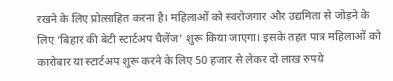रखने के लिए प्रोत्साहित करना है। महिलाओं को स्वरोजगार और उद्यमिता से जोड़ने के लिए ‘बिहार की बेटी स्टार्टअप चैलेंज’ शुरू किया जाएगा। इसके तहत पात्र महिलाओं को कारोबार या स्टार्टअप शुरू करने के लिए 50 हजार से लेकर दो लाख रुपये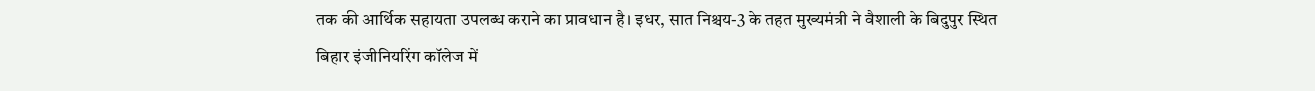तक की आर्थिक सहायता उपलब्ध कराने का प्रावधान है। इधर, सात निश्चय-3 के तहत मुख्यमंत्री ने वैशाली के बिदुपुर स्थित बिहार इंजीनियरिंग कॉलेज में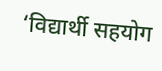‘विद्यार्थी सहयोग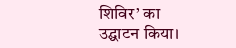शिविर’ का उद्घाटन किया।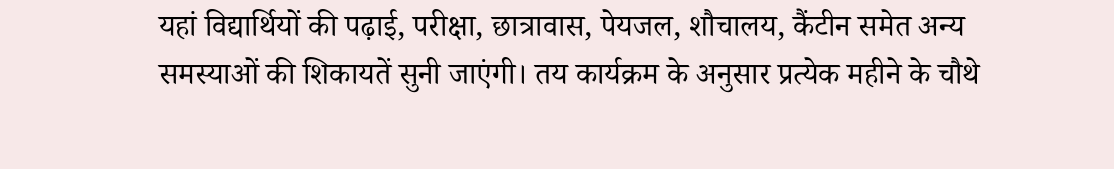यहां विद्यार्थियों की पढ़ाई, परीक्षा, छात्रावास, पेयजल, शौचालय, कैंटीन समेत अन्य समस्याओं की शिकायतें सुनी जाएंगी। तय कार्यक्रम के अनुसार प्रत्येक महीने के चौथे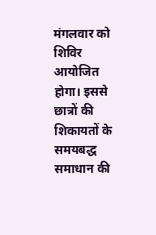मंगलवार को शिविर आयोजित होगा। इससे छात्रों की शिकायतों के समयबद्ध समाधान की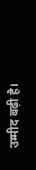उम्मीद बढ़ी है।